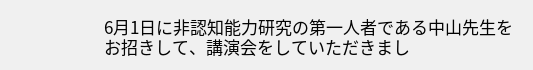6月1日に非認知能力研究の第一人者である中山先生をお招きして、講演会をしていただきまし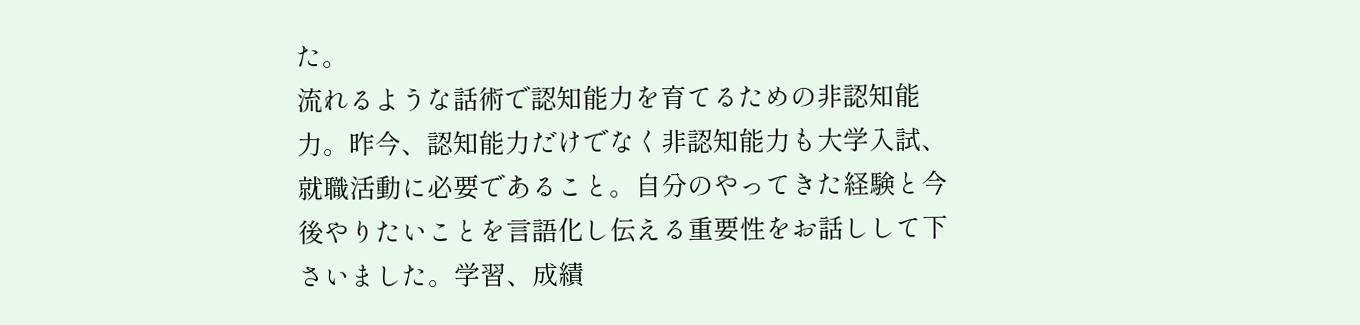た。
流れるような話術で認知能力を育てるための非認知能力。昨今、認知能力だけでなく非認知能力も大学入試、就職活動に必要であること。自分のやってきた経験と今後やりたいことを言語化し伝える重要性をお話しして下さいました。学習、成績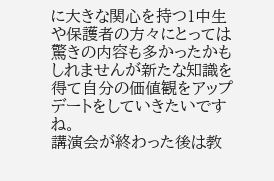に大きな関心を持つ1中生や保護者の方々にとっては驚きの内容も多かったかもしれませんが新たな知識を得て自分の価値観をアップデートをしていきたいですね。
講演会が終わった後は教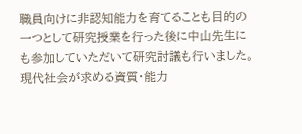職員向けに非認知能力を育てることも目的の一つとして研究授業を行った後に中山先生にも参加していただいて研究討議も行いました。
現代社会が求める資質・能力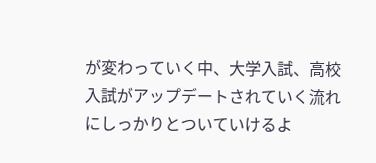が変わっていく中、大学入試、高校入試がアップデートされていく流れにしっかりとついていけるよ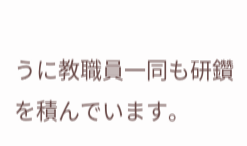うに教職員一同も研鑽を積んでいます。